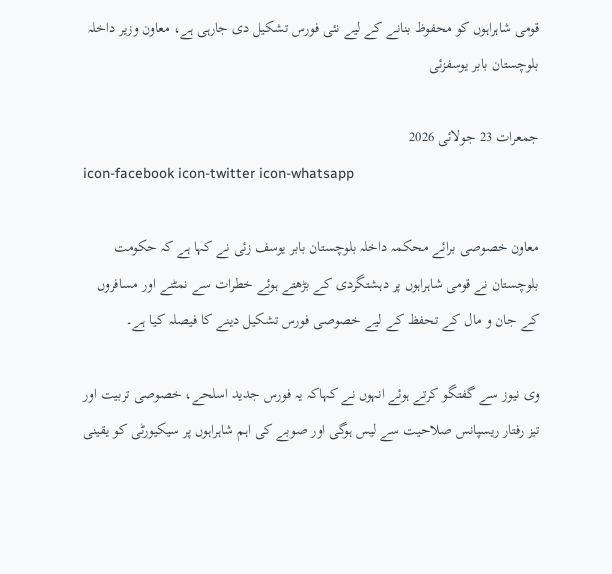قومی شاہراہوں کو محفوظ بنانے کے لیے نئی فورس تشکیل دی جارہی ہے، معاون وزیر داخلہ بلوچستان بابر یوسفزئی

جمعرات 23 جولائی 2026
icon-facebook icon-twitter icon-whatsapp

معاون خصوصی برائے محکمہ داخلہ بلوچستان بابر یوسف زئی نے کہا ہے کہ حکومت بلوچستان نے قومی شاہراہوں پر دہشتگردی کے بڑھتے ہوئے خطرات سے نمٹنے اور مسافروں کے جان و مال کے تحفظ کے لیے خصوصی فورس تشکیل دینے کا فیصلہ کیا ہے۔

وی نیوز سے گفتگو کرتے ہوئے انہوں نے کہاکہ یہ فورس جدید اسلحے، خصوصی تربیت اور تیز رفتار ریسپانس صلاحیت سے لیس ہوگی اور صوبے کی اہم شاہراہوں پر سیکیورٹی کو یقینی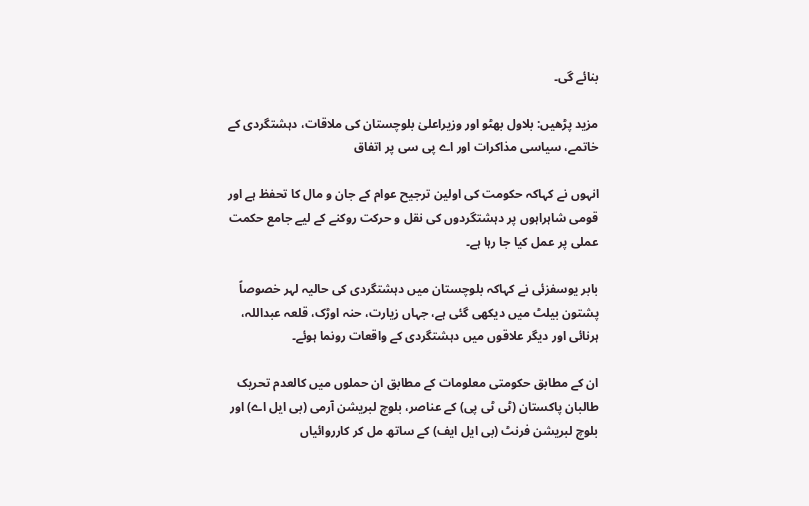بنائے گی۔

مزید پڑھیں: بلاول بھٹو اور وزیراعلیٰ بلوچستان کی ملاقات، دہشتگردی کے خاتمے، سیاسی مذاکرات اور اے پی سی پر اتفاق

انہوں نے کہاکہ حکومت کی اولین ترجیح عوام کے جان و مال کا تحفظ ہے اور قومی شاہراہوں پر دہشتگردوں کی نقل و حرکت روکنے کے لیے جامع حکمت عملی پر عمل کیا جا رہا ہے۔

بابر یوسفزئی نے کہاکہ بلوچستان میں دہشتگردی کی حالیہ لہر خصوصاً پشتون بیلٹ میں دیکھی گئی ہے، جہاں زیارت، حنہ اوڑک، قلعہ عبداللہ، ہرنائی اور دیگر علاقوں میں دہشتگردی کے واقعات رونما ہوئے۔

ان کے مطابق حکومتی معلومات کے مطابق ان حملوں میں کالعدم تحریک طالبان پاکستان (ٹی ٹی پی) کے عناصر، بلوچ لبریشن آرمی (بی ایل اے) اور بلوچ لبریشن فرنٹ (بی ایل ایف) کے ساتھ مل کر کارروائیاں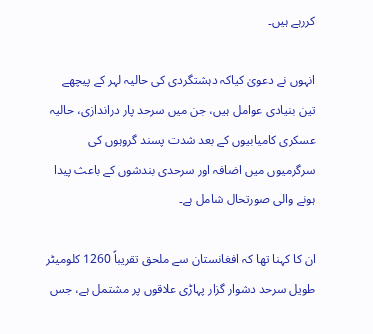کررہے ہیں۔

انہوں نے دعویٰ کیاکہ دہشتگردی کی حالیہ لہر کے پیچھے تین بنیادی عوامل ہیں، جن میں سرحد پار دراندازی، حالیہ عسکری کامیابیوں کے بعد شدت پسند گروہوں کی سرگرمیوں میں اضافہ اور سرحدی بندشوں کے باعث پیدا ہونے والی صورتحال شامل ہے۔

ان کا کہنا تھا کہ افغانستان سے ملحق تقریباً 1260 کلومیٹر طویل سرحد دشوار گزار پہاڑی علاقوں پر مشتمل ہے، جس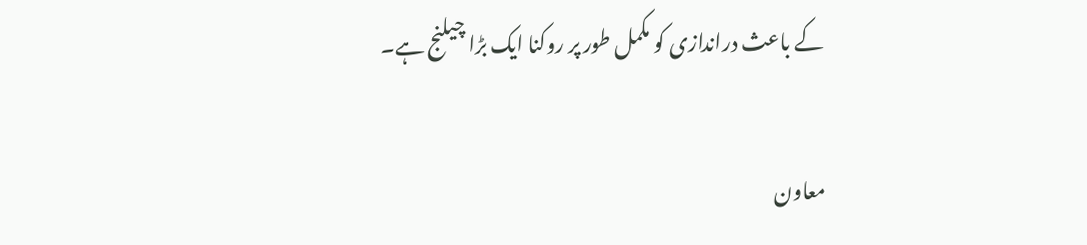کے باعث دراندازی کو مکمل طور پر روکنا ایک بڑا چیلنج ہے۔

معاون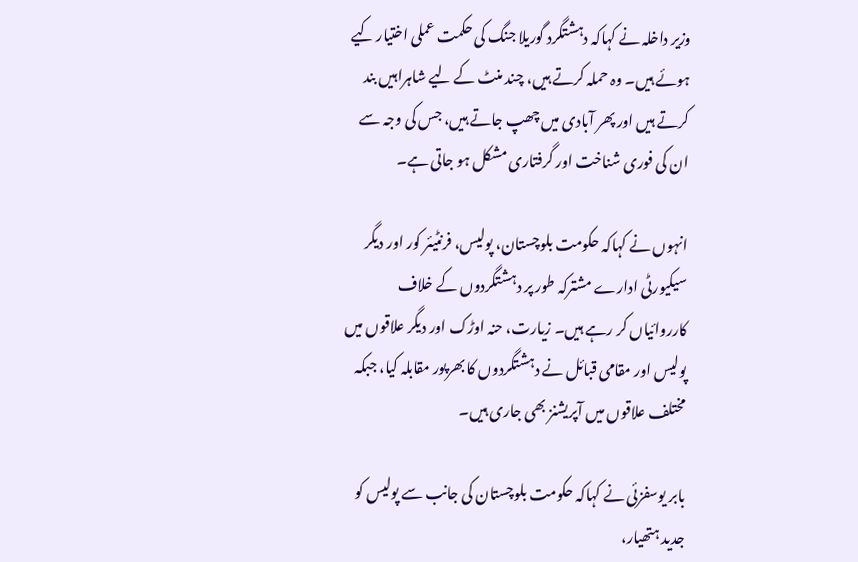وزیر داخلہ نے کہاکہ دہشتگرد گوریلا جنگ کی حکمت عملی اختیار کیے ہوئے ہیں۔ وہ حملہ کرتے ہیں، چند منٹ کے لیے شاہراہیں بند کرتے ہیں اور پھر آبادی میں چھپ جاتے ہیں، جس کی وجہ سے ان کی فوری شناخت اور گرفتاری مشکل ہو جاتی ہے۔

انہوں نے کہاکہ حکومت بلوچستان، پولیس، فرنٹیئر کور اور دیگر سیکیورٹی ادارے مشترکہ طور پر دہشتگردوں کے خلاف کارروائیاں کر رہے ہیں۔ زیارت، حنہ اوڑک اور دیگر علاقوں میں پولیس اور مقامی قبائل نے دہشتگردوں کا بھرپور مقابلہ کیا، جبکہ مختلف علاقوں میں آپریشنز بھی جاری ہیں۔

بابر یوسفزئی نے کہاکہ حکومت بلوچستان کی جانب سے پولیس کو جدید ہتھیار،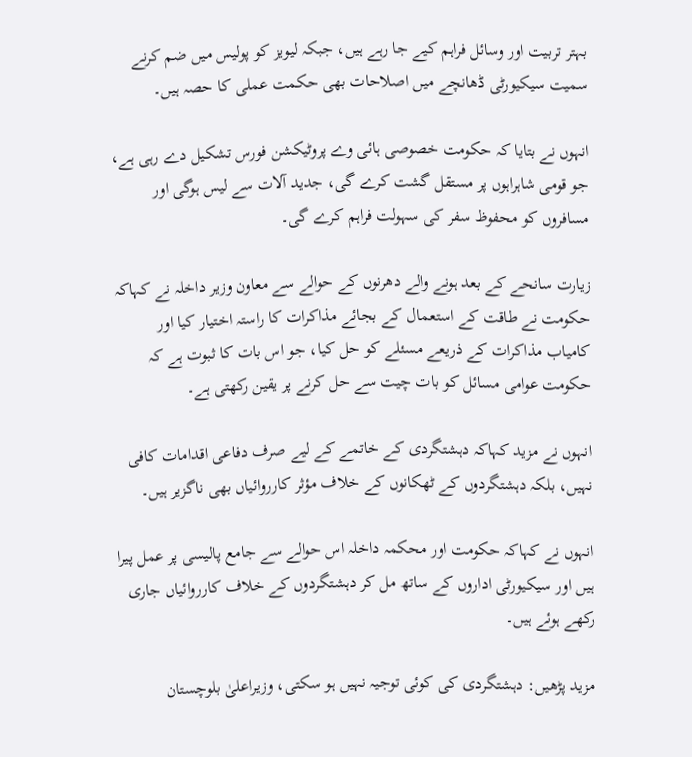بہتر تربیت اور وسائل فراہم کیے جا رہے ہیں، جبکہ لیویز کو پولیس میں ضم کرنے سمیت سیکیورٹی ڈھانچے میں اصلاحات بھی حکمت عملی کا حصہ ہیں۔

انہوں نے بتایا کہ حکومت خصوصی ہائی وے پروٹیکشن فورس تشکیل دے رہی ہے، جو قومی شاہراہوں پر مستقل گشت کرے گی، جدید آلات سے لیس ہوگی اور مسافروں کو محفوظ سفر کی سہولت فراہم کرے گی۔

زیارت سانحے کے بعد ہونے والے دھرنوں کے حوالے سے معاون وزیر داخلہ نے کہاکہ حکومت نے طاقت کے استعمال کے بجائے مذاکرات کا راستہ اختیار کیا اور کامیاب مذاکرات کے ذریعے مسئلے کو حل کیا، جو اس بات کا ثبوت ہے کہ حکومت عوامی مسائل کو بات چیت سے حل کرنے پر یقین رکھتی ہے۔

انہوں نے مزید کہاکہ دہشتگردی کے خاتمے کے لیے صرف دفاعی اقدامات کافی نہیں، بلکہ دہشتگردوں کے ٹھکانوں کے خلاف مؤثر کارروائیاں بھی ناگزیر ہیں۔

انہوں نے کہاکہ حکومت اور محکمہ داخلہ اس حوالے سے جامع پالیسی پر عمل پیرا ہیں اور سیکیورٹی اداروں کے ساتھ مل کر دہشتگردوں کے خلاف کارروائیاں جاری رکھے ہوئے ہیں۔

مزید پڑھیں: دہشتگردی کی کوئی توجیہ نہیں ہو سکتی، وزیراعلیٰ بلوچستان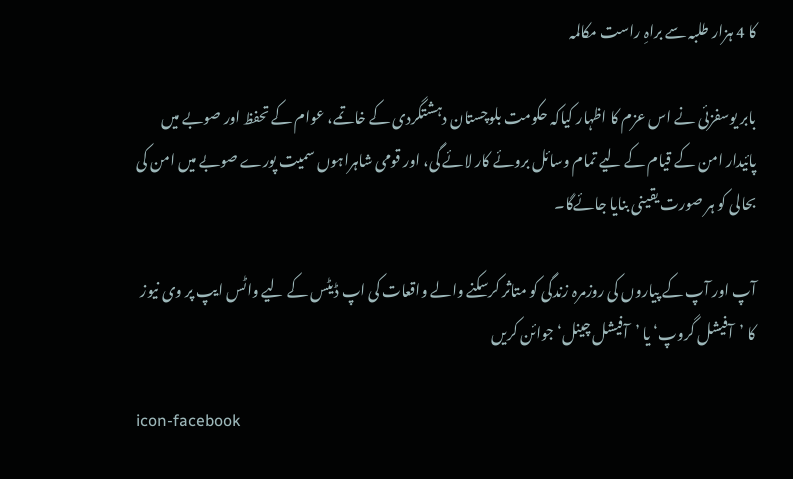کا 4 ہزار طلبہ سے براہِ راست مکالمہ

بابر یوسفزئی نے اس عزم کا اظہار کیاکہ حکومت بلوچستان دہشتگردی کے خاتمے، عوام کے تحفظ اور صوبے میں پائیدار امن کے قیام کے لیے تمام وسائل بروئے کار لائے گی، اور قومی شاہراہوں سمیت پورے صوبے میں امن کی بحالی کو ہر صورت یقینی بنایا جائےگا۔

آپ اور آپ کے پیاروں کی روزمرہ زندگی کو متاثر کرسکنے والے واقعات کی اپ ڈیٹس کے لیے واٹس ایپ پر وی نیوز کا ’آفیشل گروپ‘ یا ’آفیشل چینل‘ جوائن کریں

icon-facebook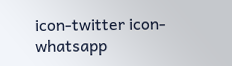icon-twitter icon-whatsapp